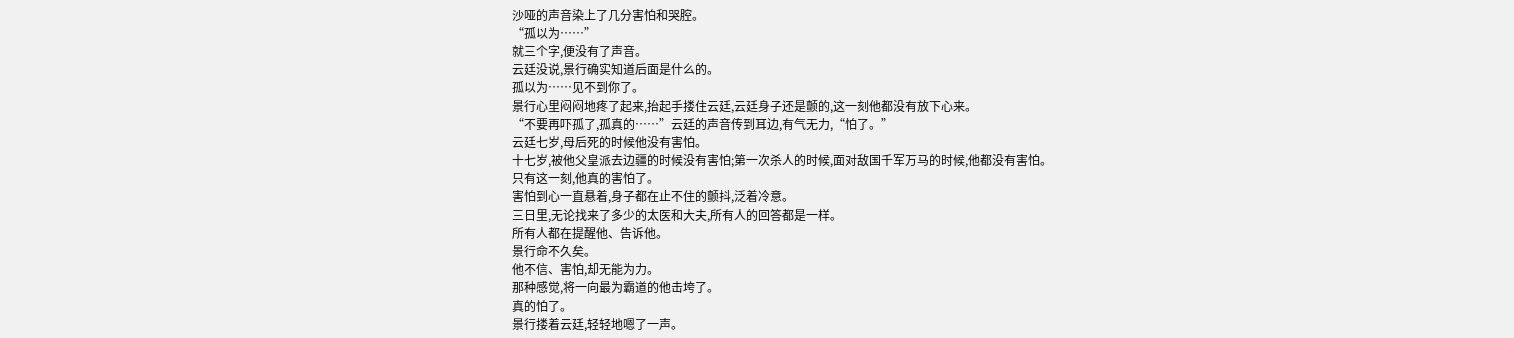沙哑的声音染上了几分害怕和哭腔。
“孤以为……”
就三个字,便没有了声音。
云廷没说,景行确实知道后面是什么的。
孤以为……见不到你了。
景行心里闷闷地疼了起来,抬起手搂住云廷,云廷身子还是颤的,这一刻他都没有放下心来。
“不要再吓孤了,孤真的……”云廷的声音传到耳边,有气无力,“怕了。”
云廷七岁,母后死的时候他没有害怕。
十七岁,被他父皇派去边疆的时候没有害怕;第一次杀人的时候,面对敌国千军万马的时候,他都没有害怕。
只有这一刻,他真的害怕了。
害怕到心一直悬着,身子都在止不住的颤抖,泛着冷意。
三日里,无论找来了多少的太医和大夫,所有人的回答都是一样。
所有人都在提醒他、告诉他。
景行命不久矣。
他不信、害怕,却无能为力。
那种感觉,将一向最为霸道的他击垮了。
真的怕了。
景行搂着云廷,轻轻地嗯了一声。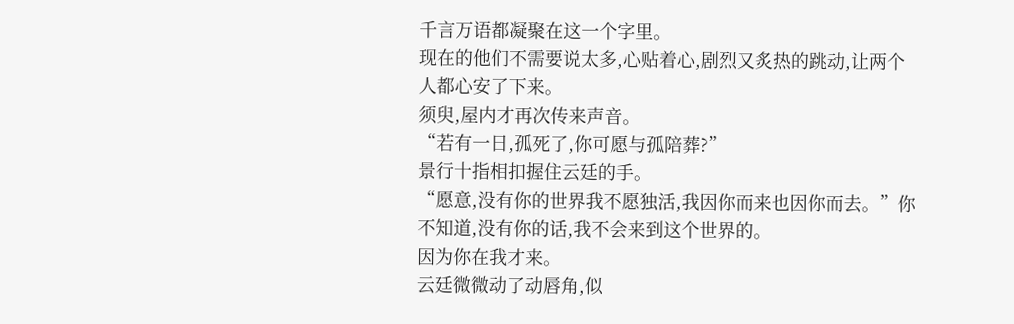千言万语都凝聚在这一个字里。
现在的他们不需要说太多,心贴着心,剧烈又炙热的跳动,让两个人都心安了下来。
须臾,屋内才再次传来声音。
“若有一日,孤死了,你可愿与孤陪葬?”
景行十指相扣握住云廷的手。
“愿意,没有你的世界我不愿独活,我因你而来也因你而去。”你不知道,没有你的话,我不会来到这个世界的。
因为你在我才来。
云廷微微动了动唇角,似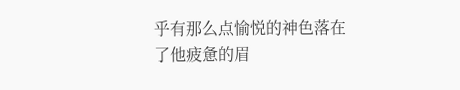乎有那么点愉悦的神色落在了他疲惫的眉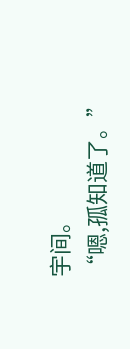宇间。
“嗯,孤知道了。”